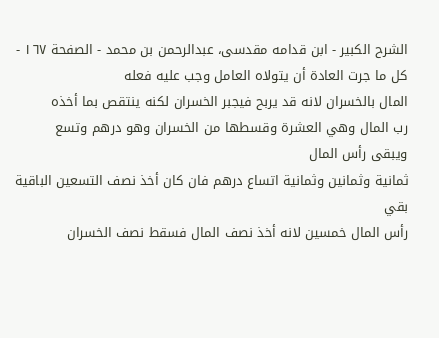الشرح الکبير - ابن قدامه مقدسی، عبدالرحمن بن محمد - الصفحة ١٦٧ - كل ما جرت العادة أن يتولاه العامل وجب عليه فعله
المال بالخسران لانه قد يربح فيجبر الخسران لكنه ينتقص بما أخذه
رب المال وهي العشرة وقسطها من الخسران وهو درهم وتسع ويبقى رأس المال
ثمانية وثمانين وثمانية اتساع درهم فان كان أخذ نصف التسعين الباقية بقي
رأس المال خمسين لانه أخذ نصف المال فسقط نصف الخسران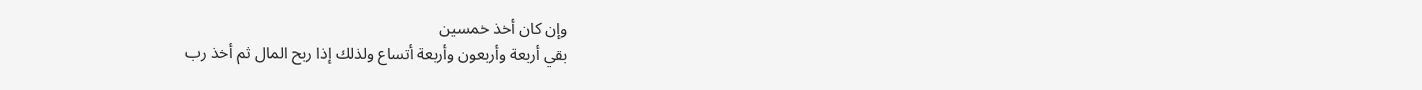وإن كان أخذ خمسين
بقي أربعة وأربعون وأربعة أتساع ولذلك إذا ربح المال ثم أخذ رب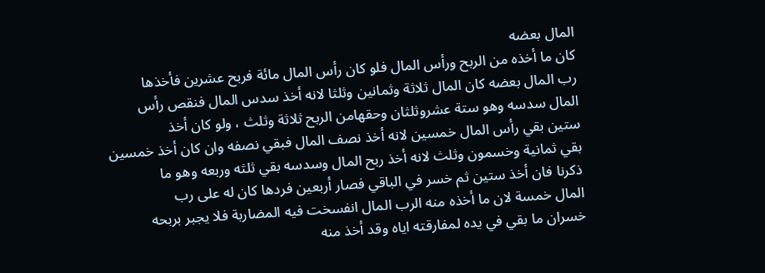المال بعضه
كان ما أخذه من الربح ورأس المال فلو كان رأس المال مائة فربح عشرين فأخذها
رب المال بعضه كان المال ثلاثة وثمانين وثلثا لانه أخذ سدس المال فنقص رأس
المال سدسه وهو ستة عشروثلثان وحقهامن الربح ثلاثة وثلث ، ولو كان أخذ
ستين بقي رأس المال خمسين لانه أخذ نصف المال فبقي نصفه وان كان أخذ خمسين
بقي ثمانية وخسمون وثلث لانه أخذ ربح المال وسدسه بقي ثلثه وربعه وهو ما
ذكرنا فان أخذ ستين ثم خسر في الباقي فصار أربعين فردها كان له على رب
المال خمسة لان ما أخذه منه الرب المال انفسخت فيه المضاربة فلا يجبر بربحه
خسران ما بقي في يده لمفارقته اياه وقد أخذ منه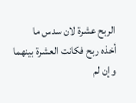الربح عشرة لان سدس ما
أخذه ربح فكانت العشرة بينهما وإن لم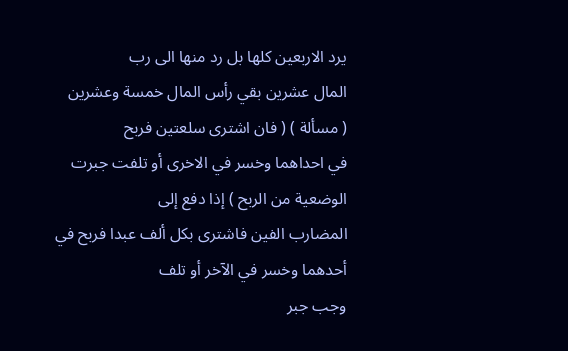يرد الاربعين كلها بل رد منها الى رب
المال عشرين بقي رأس المال خمسة وعشرين
( مسألة ) ( فان اشترى سلعتين فربح
في احداهما وخسر في الاخرى أو تلفت جبرت الوضعية من الربح ) إذا دفع إلى
المضارب الفين فاشترى بكل ألف عبدا فربح في أحدهما وخسر في الآخر أو تلف
وجب جبر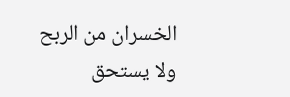الخسران من الربح ولا يستحق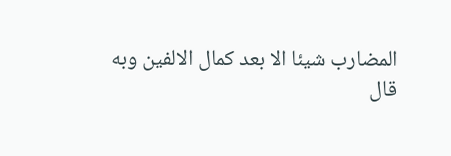المضارب شيئا الا بعد كمال الالفين وبه
قال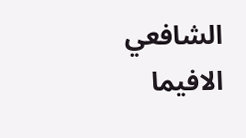الشافعي الافيما